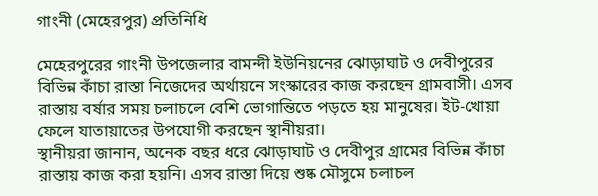গাংনী (মেহেরপুর) প্রতিনিধি

মেহেরপুরের গাংনী উপজেলার বামন্দী ইউনিয়নের ঝোড়াঘাট ও দেবীপুরের বিভিন্ন কাঁচা রাস্তা নিজেদের অর্থায়নে সংস্কারের কাজ করছেন গ্রামবাসী। এসব রাস্তায় বর্ষার সময় চলাচলে বেশি ভোগান্তিতে পড়তে হয় মানুষের। ইট-খোয়া ফেলে যাতায়াতের উপযোগী করছেন স্থানীয়রা।
স্থানীয়রা জানান, অনেক বছর ধরে ঝোড়াঘাট ও দেবীপুর গ্রামের বিভিন্ন কাঁচা রাস্তায় কাজ করা হয়নি। এসব রাস্তা দিয়ে শুষ্ক মৌসুমে চলাচল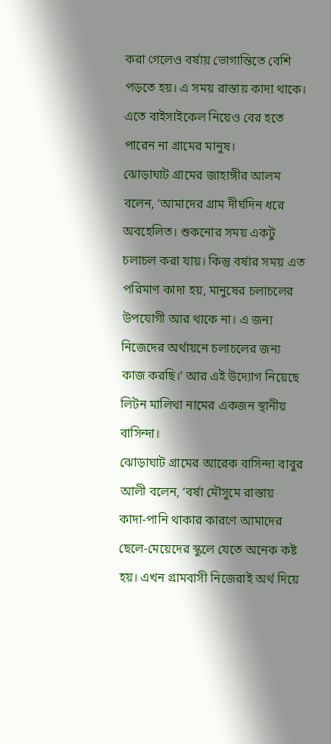করা গেলেও বর্ষায় ভোগান্তিতে বেশি পড়তে হয়। এ সময় রাস্তায় কাদা থাকে। এতে বাইসাইকেল নিয়েও বের হতে পারেন না গ্রামের মানুষ।
ঝোড়াঘাট গ্রামের জাহাঙ্গীর আলম বলেন, ‘আমাদের গ্রাম দীর্ঘদিন ধরে অবহেলিত। শুকনোর সময় একটু চলাচল করা যায়। কিন্তু বর্ষার সময় এত পরিমাণ কাদা হয়, মানুষের চলাচলের উপযোগী আর থাকে না। এ জন্য নিজেদের অর্থায়নে চলাচলের জন্য কাজ করছি।’ আর এই উদ্যোগ নিয়েছে লিটন মালিথা নামের একজন স্থানীয় বাসিন্দা।
ঝোড়াঘাট গ্রামের আরেক বাসিন্দা বাবুর আলী বলেন, ‘বর্ষা মৌসুমে রাস্তায় কাদা-পানি থাকার কারণে আমাদের ছেলে-মেয়েদের স্কুলে যেতে অনেক কষ্ট হয়। এখন গ্রামবাসী নিজেরাই অর্থ দিয়ে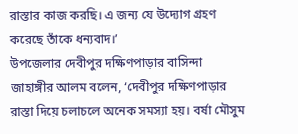রাস্তার কাজ করছি। এ জন্য যে উদ্যোগ গ্রহণ করেছে তাঁকে ধন্যবাদ।’
উপজেলার দেবীপুর দক্ষিণপাড়ার বাসিন্দা জাহাঙ্গীর আলম বলেন, ‘দেবীপুর দক্ষিণপাড়ার রাস্তা দিয়ে চলাচলে অনেক সমস্যা হয়। বর্ষা মৌসুম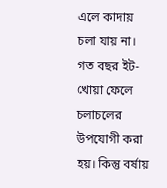এলে কাদায় চলা যায় না। গত বছর ইট-খোয়া ফেলে চলাচলের উপযোগী করা হয়। কিন্তু বর্ষায়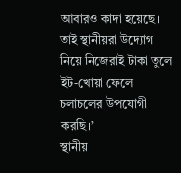আবারও কাদা হয়েছে। তাই স্থানীয়রা উদ্যোগ নিয়ে নিজেরাই টাকা তুলে ইট-খোয়া ফেলে চলাচলের উপযোগী করছি।’
স্থানীয়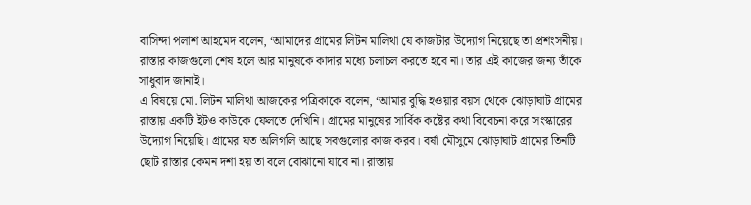বাসিন্দা পলাশ আহমেদ বলেন, ‘আমাদের গ্রামের লিটন মালিথা যে কাজটার উদ্যোগ নিয়েছে তা প্রশংসনীয়। রাস্তার কাজগুলো শেষ হলে আর মানুষকে কাদার মধ্যে চলাচল করতে হবে না। তার এই কাজের জন্য তাঁকে সাধুবাদ জানাই।
এ বিষয়ে মো. লিটন মালিথা আজকের পত্রিকাকে বলেন, ‘আমার বুদ্ধি হওয়ার বয়স থেকে ঝোড়াঘাট গ্রামের রাস্তায় একটি ইটও কাউকে ফেলতে দেখিনি। গ্রামের মানুষের সার্বিক কষ্টের কথা বিবেচনা করে সংস্কারের উদ্যোগ নিয়েছি। গ্রামের যত অলিগলি আছে সবগুলোর কাজ করব। বর্ষা মৌসুমে ঝোড়াঘাট গ্রামের তিনটি ছোট রাস্তার কেমন দশা হয় তা বলে বোঝানো যাবে না। রাস্তায়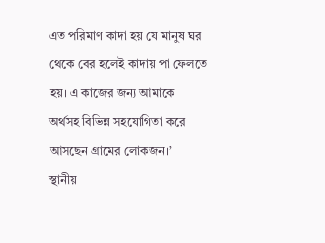এত পরিমাণ কাদা হয় যে মানুষ ঘর থেকে বের হলেই কাদায় পা ফেলতে হয়। এ কাজের জন্য আমাকে অর্থসহ বিভিন্ন সহযোগিতা করে আসছেন গ্রামের লোকজন।’
স্থানীয়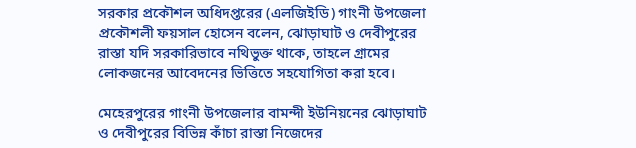সরকার প্রকৌশল অধিদপ্তরের (এলজিইডি) গাংনী উপজেলা প্রকৌশলী ফয়সাল হোসেন বলেন, ঝোড়াঘাট ও দেবীপুরের রাস্তা যদি সরকারিভাবে নথিভুক্ত থাকে, তাহলে গ্রামের লোকজনের আবেদনের ভিত্তিতে সহযোগিতা করা হবে।

মেহেরপুরের গাংনী উপজেলার বামন্দী ইউনিয়নের ঝোড়াঘাট ও দেবীপুরের বিভিন্ন কাঁচা রাস্তা নিজেদের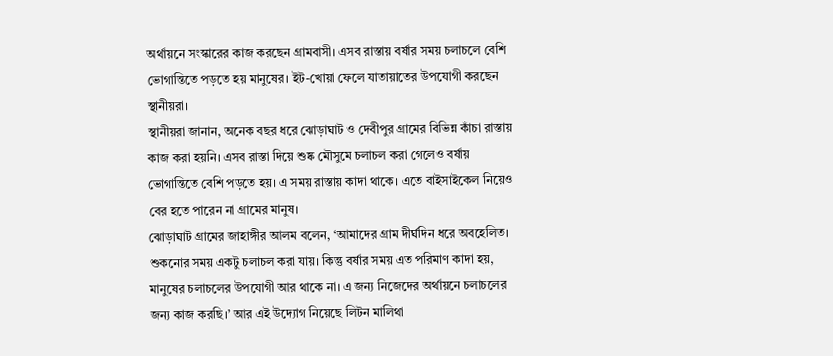অর্থায়নে সংস্কারের কাজ করছেন গ্রামবাসী। এসব রাস্তায় বর্ষার সময় চলাচলে বেশি ভোগান্তিতে পড়তে হয় মানুষের। ইট-খোয়া ফেলে যাতায়াতের উপযোগী করছেন স্থানীয়রা।
স্থানীয়রা জানান, অনেক বছর ধরে ঝোড়াঘাট ও দেবীপুর গ্রামের বিভিন্ন কাঁচা রাস্তায় কাজ করা হয়নি। এসব রাস্তা দিয়ে শুষ্ক মৌসুমে চলাচল করা গেলেও বর্ষায় ভোগান্তিতে বেশি পড়তে হয়। এ সময় রাস্তায় কাদা থাকে। এতে বাইসাইকেল নিয়েও বের হতে পারেন না গ্রামের মানুষ।
ঝোড়াঘাট গ্রামের জাহাঙ্গীর আলম বলেন, ‘আমাদের গ্রাম দীর্ঘদিন ধরে অবহেলিত। শুকনোর সময় একটু চলাচল করা যায়। কিন্তু বর্ষার সময় এত পরিমাণ কাদা হয়, মানুষের চলাচলের উপযোগী আর থাকে না। এ জন্য নিজেদের অর্থায়নে চলাচলের জন্য কাজ করছি।’ আর এই উদ্যোগ নিয়েছে লিটন মালিথা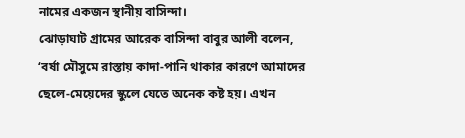নামের একজন স্থানীয় বাসিন্দা।
ঝোড়াঘাট গ্রামের আরেক বাসিন্দা বাবুর আলী বলেন, ‘বর্ষা মৌসুমে রাস্তায় কাদা-পানি থাকার কারণে আমাদের ছেলে-মেয়েদের স্কুলে যেতে অনেক কষ্ট হয়। এখন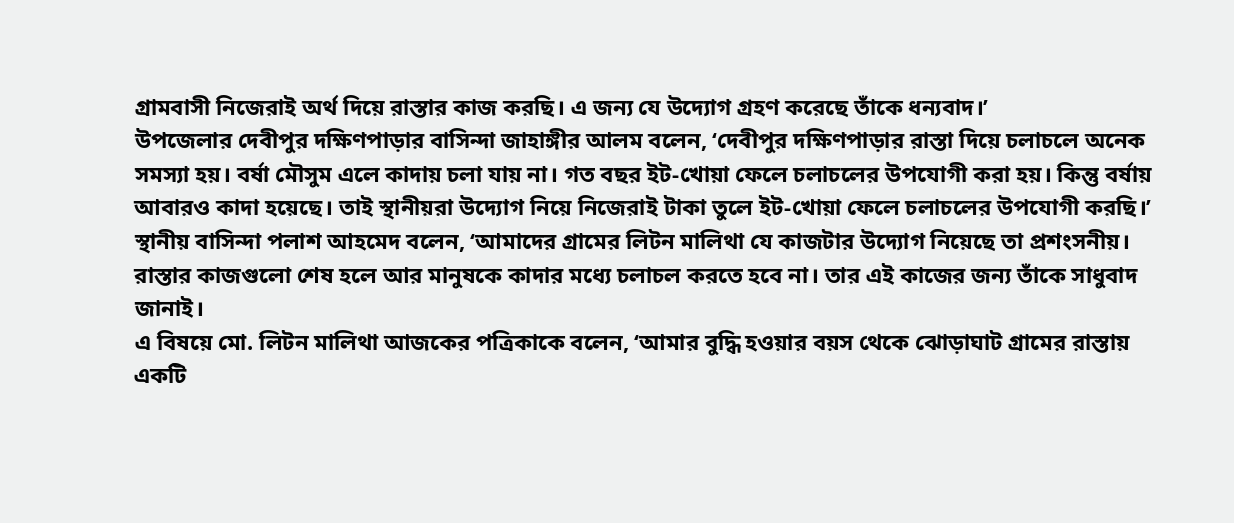গ্রামবাসী নিজেরাই অর্থ দিয়ে রাস্তার কাজ করছি। এ জন্য যে উদ্যোগ গ্রহণ করেছে তাঁকে ধন্যবাদ।’
উপজেলার দেবীপুর দক্ষিণপাড়ার বাসিন্দা জাহাঙ্গীর আলম বলেন, ‘দেবীপুর দক্ষিণপাড়ার রাস্তা দিয়ে চলাচলে অনেক সমস্যা হয়। বর্ষা মৌসুম এলে কাদায় চলা যায় না। গত বছর ইট-খোয়া ফেলে চলাচলের উপযোগী করা হয়। কিন্তু বর্ষায় আবারও কাদা হয়েছে। তাই স্থানীয়রা উদ্যোগ নিয়ে নিজেরাই টাকা তুলে ইট-খোয়া ফেলে চলাচলের উপযোগী করছি।’
স্থানীয় বাসিন্দা পলাশ আহমেদ বলেন, ‘আমাদের গ্রামের লিটন মালিথা যে কাজটার উদ্যোগ নিয়েছে তা প্রশংসনীয়। রাস্তার কাজগুলো শেষ হলে আর মানুষকে কাদার মধ্যে চলাচল করতে হবে না। তার এই কাজের জন্য তাঁকে সাধুবাদ জানাই।
এ বিষয়ে মো. লিটন মালিথা আজকের পত্রিকাকে বলেন, ‘আমার বুদ্ধি হওয়ার বয়স থেকে ঝোড়াঘাট গ্রামের রাস্তায় একটি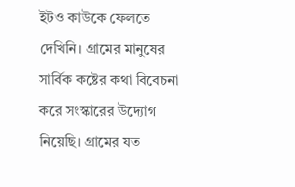ইটও কাউকে ফেলতে দেখিনি। গ্রামের মানুষের সার্বিক কষ্টের কথা বিবেচনা করে সংস্কারের উদ্যোগ নিয়েছি। গ্রামের যত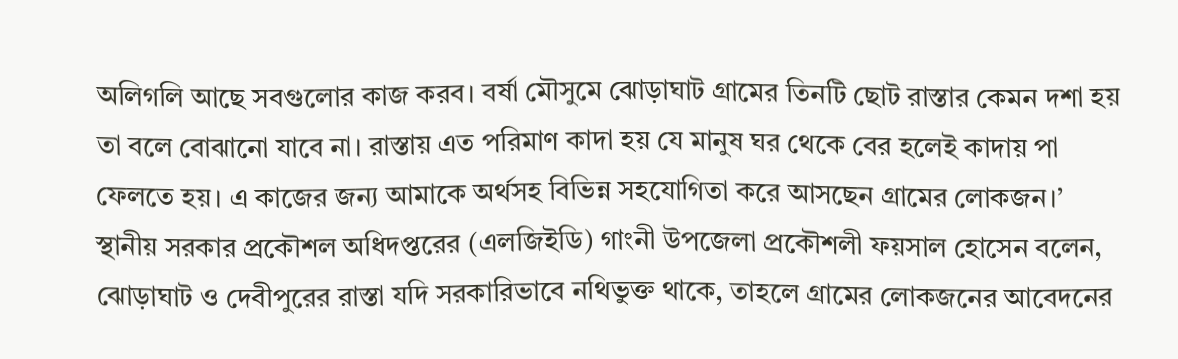অলিগলি আছে সবগুলোর কাজ করব। বর্ষা মৌসুমে ঝোড়াঘাট গ্রামের তিনটি ছোট রাস্তার কেমন দশা হয় তা বলে বোঝানো যাবে না। রাস্তায় এত পরিমাণ কাদা হয় যে মানুষ ঘর থেকে বের হলেই কাদায় পা ফেলতে হয়। এ কাজের জন্য আমাকে অর্থসহ বিভিন্ন সহযোগিতা করে আসছেন গ্রামের লোকজন।’
স্থানীয় সরকার প্রকৌশল অধিদপ্তরের (এলজিইডি) গাংনী উপজেলা প্রকৌশলী ফয়সাল হোসেন বলেন, ঝোড়াঘাট ও দেবীপুরের রাস্তা যদি সরকারিভাবে নথিভুক্ত থাকে, তাহলে গ্রামের লোকজনের আবেদনের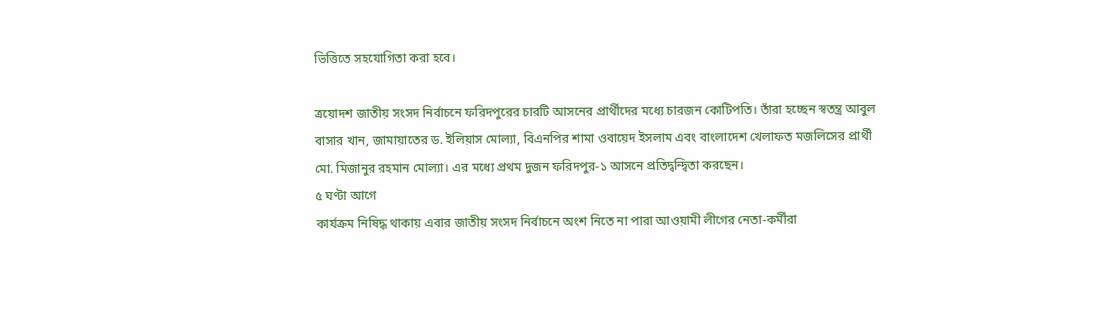ভিত্তিতে সহযোগিতা করা হবে।

ত্রয়োদশ জাতীয় সংসদ নির্বাচনে ফরিদপুরের চারটি আসনের প্রার্থীদের মধ্যে চারজন কোটিপতি। তাঁরা হচ্ছেন স্বতন্ত্র আবুল বাসার খান, জামায়াতের ড. ইলিয়াস মোল্যা, বিএনপির শামা ওবায়েদ ইসলাম এবং বাংলাদেশ খেলাফত মজলিসের প্রার্থী মো. মিজানুর রহমান মোল্যা। এর মধ্যে প্রথম দুজন ফরিদপুর-১ আসনে প্রতিদ্বন্দ্বিতা করছেন।
৫ ঘণ্টা আগে
কার্যক্রম নিষিদ্ধ থাকায় এবার জাতীয় সংসদ নির্বাচনে অংশ নিতে না পারা আওয়ামী লীগের নেতা-কর্মীরা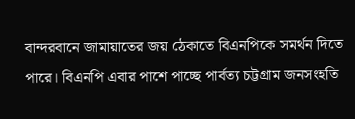বান্দরবানে জামায়াতের জয় ঠেকাতে বিএনপিকে সমর্থন দিতে পারে। বিএনপি এবার পাশে পাচ্ছে পার্বত্য চট্টগ্রাম জনসংহতি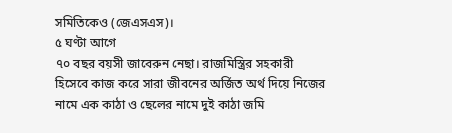সমিতিকেও (জেএসএস)।
৫ ঘণ্টা আগে
৭০ বছর বয়সী জাবেরুন নেছা। রাজমিস্ত্রির সহকারী হিসেবে কাজ করে সারা জীবনের অর্জিত অর্থ দিয়ে নিজের নামে এক কাঠা ও ছেলের নামে দুই কাঠা জমি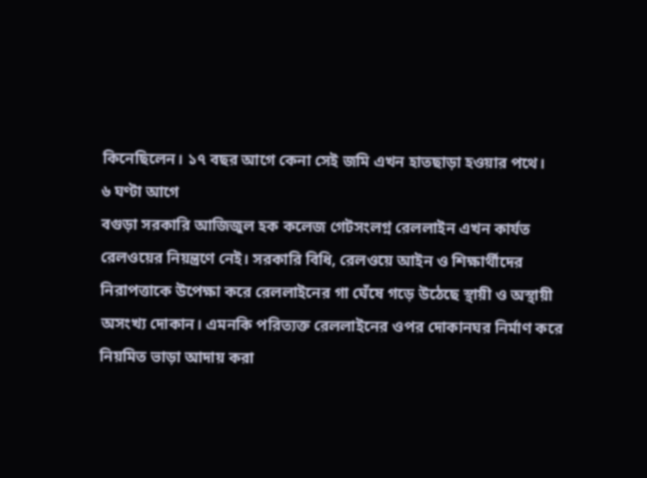কিনেছিলেন। ১৭ বছর আগে কেনা সেই জমি এখন হাতছাড়া হওয়ার পথে।
৬ ঘণ্টা আগে
বগুড়া সরকারি আজিজুল হক কলেজ গেটসংলগ্ন রেললাইন এখন কার্যত রেলওয়ের নিয়ন্ত্রণে নেই। সরকারি বিধি, রেলওয়ে আইন ও শিক্ষার্থীদের নিরাপত্তাকে উপেক্ষা করে রেললাইনের গা ঘেঁষে গড়ে উঠেছে স্থায়ী ও অস্থায়ী অসংখ্য দোকান। এমনকি পরিত্যক্ত রেললাইনের ওপর দোকানঘর নির্মাণ করে নিয়মিত ভাড়া আদায় করা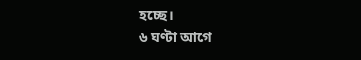হচ্ছে।
৬ ঘণ্টা আগে